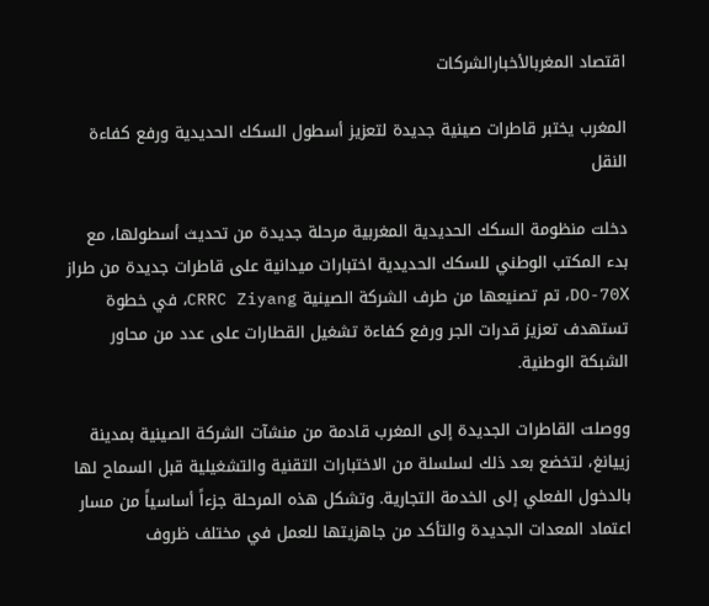اقتصاد المغربالأخبارالشركات

المغرب يختبر قاطرات صينية جديدة لتعزيز أسطول السكك الحديدية ورفع كفاءة النقل

دخلت منظومة السكك الحديدية المغربية مرحلة جديدة من تحديث أسطولها، مع بدء المكتب الوطني للسكك الحديدية اختبارات ميدانية على قاطرات جديدة من طراز DO-70X، تم تصنيعها من طرف الشركة الصينية CRRC Ziyang، في خطوة تستهدف تعزيز قدرات الجر ورفع كفاءة تشغيل القطارات على عدد من محاور الشبكة الوطنية.

ووصلت القاطرات الجديدة إلى المغرب قادمة من منشآت الشركة الصينية بمدينة زييانغ، لتخضع بعد ذلك لسلسلة من الاختبارات التقنية والتشغيلية قبل السماح لها بالدخول الفعلي إلى الخدمة التجارية. وتشكل هذه المرحلة جزءاً أساسياً من مسار اعتماد المعدات الجديدة والتأكد من جاهزيتها للعمل في مختلف ظروف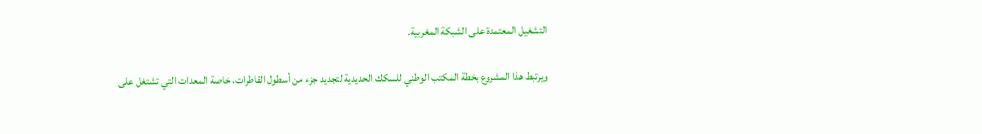التشغيل المعتمدة على الشبكة المغربية.

ويرتبط هذا المشروع بخطة المكتب الوطني للسكك الحديدية لتجديد جزء من أسطول القاطرات، خاصة المعدات التي تشتغل على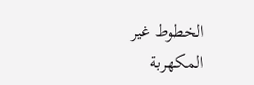الخطوط غير المكهربة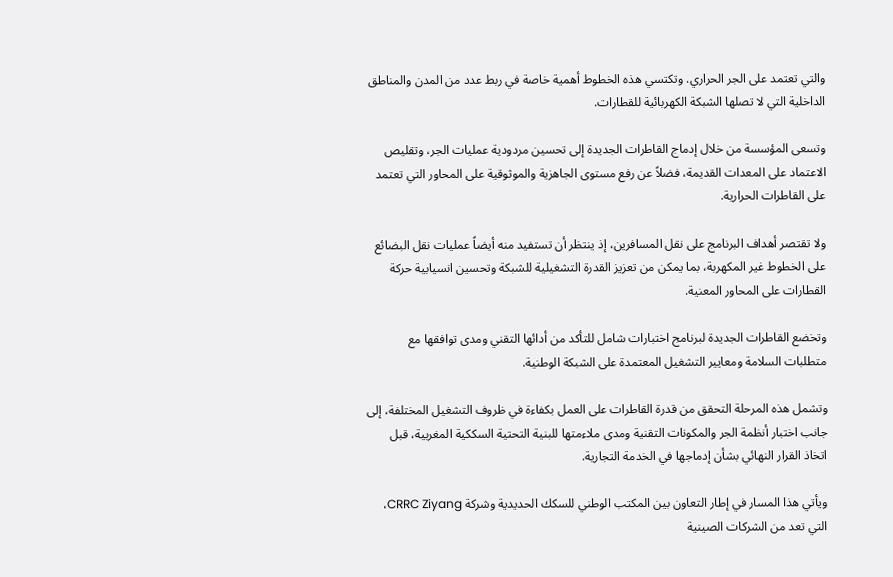والتي تعتمد على الجر الحراري. وتكتسي هذه الخطوط أهمية خاصة في ربط عدد من المدن والمناطق الداخلية التي لا تصلها الشبكة الكهربائية للقطارات.

وتسعى المؤسسة من خلال إدماج القاطرات الجديدة إلى تحسين مردودية عمليات الجر، وتقليص الاعتماد على المعدات القديمة، فضلاً عن رفع مستوى الجاهزية والموثوقية على المحاور التي تعتمد على القاطرات الحرارية.

ولا تقتصر أهداف البرنامج على نقل المسافرين، إذ ينتظر أن تستفيد منه أيضاً عمليات نقل البضائع على الخطوط غير المكهربة، بما يمكن من تعزيز القدرة التشغيلية للشبكة وتحسين انسيابية حركة القطارات على المحاور المعنية.

وتخضع القاطرات الجديدة لبرنامج اختبارات شامل للتأكد من أدائها التقني ومدى توافقها مع متطلبات السلامة ومعايير التشغيل المعتمدة على الشبكة الوطنية.

وتشمل هذه المرحلة التحقق من قدرة القاطرات على العمل بكفاءة في ظروف التشغيل المختلفة، إلى جانب اختبار أنظمة الجر والمكونات التقنية ومدى ملاءمتها للبنية التحتية السككية المغربية، قبل اتخاذ القرار النهائي بشأن إدماجها في الخدمة التجارية.

ويأتي هذا المسار في إطار التعاون بين المكتب الوطني للسكك الحديدية وشركة CRRC Ziyang، التي تعد من الشركات الصينية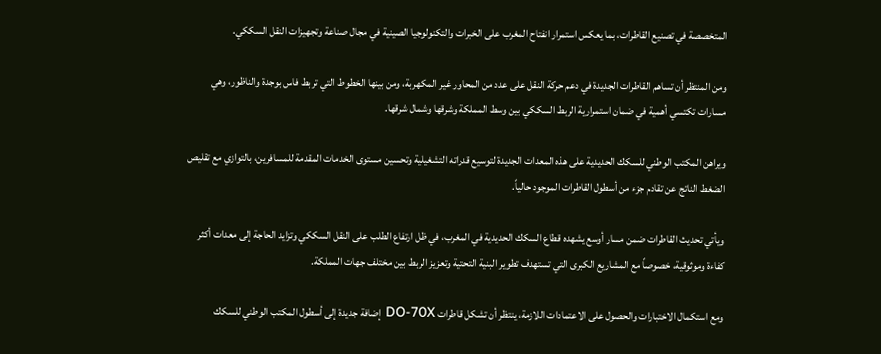المتخصصة في تصنيع القاطرات، بما يعكس استمرار انفتاح المغرب على الخبرات والتكنولوجيا الصينية في مجال صناعة وتجهيزات النقل السككي.

ومن المنتظر أن تساهم القاطرات الجديدة في دعم حركة النقل على عدد من المحاور غير المكهربة، ومن بينها الخطوط التي تربط فاس بوجدة والناظور، وهي مسارات تكتسي أهمية في ضمان استمرارية الربط السككي بين وسط المملكة وشرقها وشمال شرقها.

ويراهن المكتب الوطني للسكك الحديدية على هذه المعدات الجديدة لتوسيع قدراته التشغيلية وتحسين مستوى الخدمات المقدمة للمسافرين، بالتوازي مع تقليص الضغط الناتج عن تقادم جزء من أسطول القاطرات الموجود حالياً.

ويأتي تحديث القاطرات ضمن مسار أوسع يشهده قطاع السكك الحديدية في المغرب، في ظل ارتفاع الطلب على النقل السككي وتزايد الحاجة إلى معدات أكثر كفاءة وموثوقية، خصوصاً مع المشاريع الكبرى التي تستهدف تطوير البنية التحتية وتعزيز الربط بين مختلف جهات المملكة.

ومع استكمال الاختبارات والحصول على الاعتمادات اللازمة، ينتظر أن تشكل قاطرات DO-70X إضافة جديدة إلى أسطول المكتب الوطني للسكك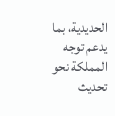الحديدية، بما يدعم توجه المملكة نحو تحديث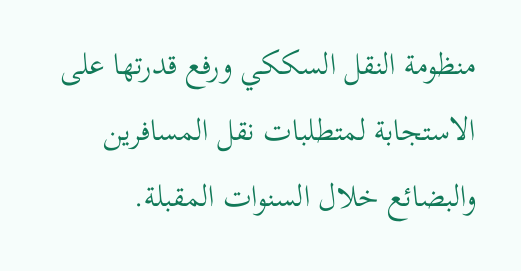منظومة النقل السككي ورفع قدرتها على الاستجابة لمتطلبات نقل المسافرين والبضائع خلال السنوات المقبلة.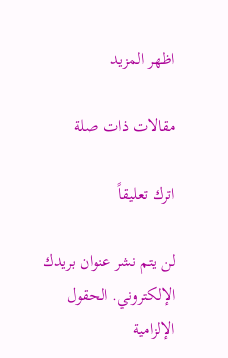اظهر المزيد

مقالات ذات صلة

اترك تعليقاً

لن يتم نشر عنوان بريدك الإلكتروني. الحقول الإلزامية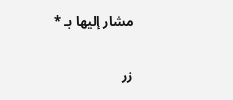مشار إليها بـ *

زر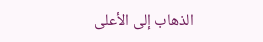الذهاب إلى الأعلى